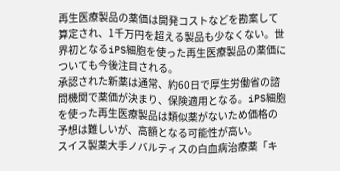再生医療製品の薬価は開発コストなどを勘案して算定され、1千万円を超える製品も少なくない。世界初となるiPS細胞を使った再生医療製品の薬価についても今後注目される。
承認された新薬は通常、約60日で厚生労働省の諮問機関で薬価が決まり、保険適用となる。iPS細胞を使った再生医療製品は類似薬がないため価格の予想は難しいが、高額となる可能性が高い。
スイス製薬大手ノバルティスの白血病治療薬「キ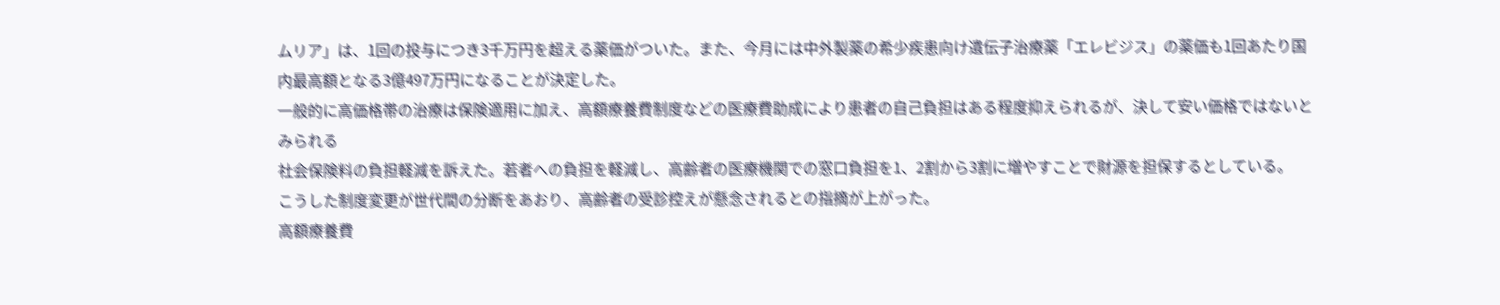ムリア」は、1回の投与につき3千万円を超える薬価がついた。また、今月には中外製薬の希少疾患向け遺伝子治療薬「エレビジス」の薬価も1回あたり国内最高額となる3億497万円になることが決定した。
一般的に高価格帯の治療は保険適用に加え、高額療養費制度などの医療費助成により患者の自己負担はある程度抑えられるが、決して安い価格ではないとみられる
社会保険料の負担軽減を訴えた。若者への負担を軽減し、高齢者の医療機関での窓口負担を1、2割から3割に増やすことで財源を担保するとしている。
こうした制度変更が世代間の分断をあおり、高齢者の受診控えが懸念されるとの指摘が上がった。
高額療養費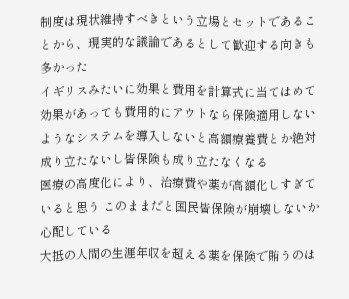制度は現状維持すべきという立場とセットであることから、現実的な議論であるとして歓迎する向きも多かった
イギリスみたいに効果と費用を計算式に当てはめて効果があっても費用的にアウトなら保険適用しないようなシステムを導入しないと高額療養費とか絶対成り立たないし皆保険も成り立たなくなる
医療の高度化により、治療費や薬が高額化しすぎていると思う このままだと国民皆保険が崩壊しないか心配している
大抵の人間の生涯年収を超える薬を保険で賄うのは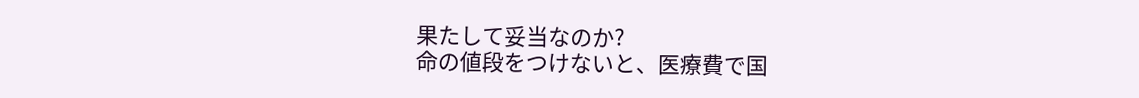果たして妥当なのか?
命の値段をつけないと、医療費で国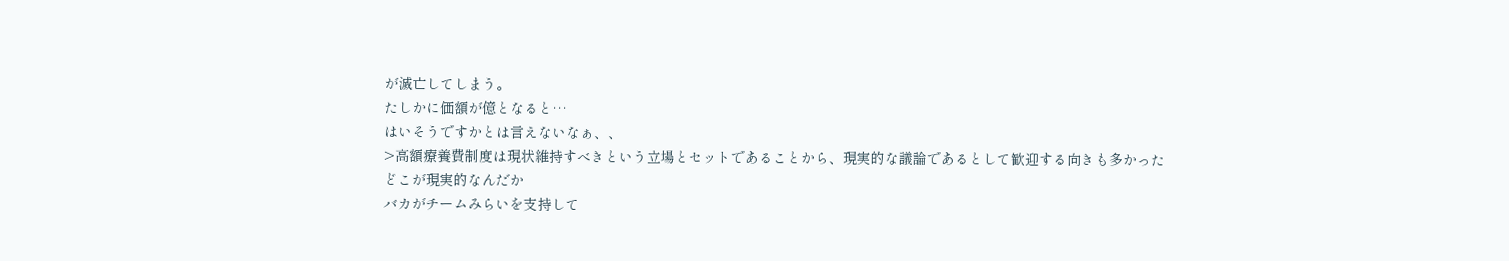が滅亡してしまう。
たしかに価額が億となると…
はいそうですかとは言えないなぁ、、
>高額療養費制度は現状維持すべきという立場とセットであることから、現実的な議論であるとして歓迎する向きも多かった
どこが現実的なんだか
バカがチームみらいを支持して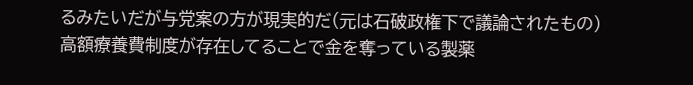るみたいだが与党案の方が現実的だ(元は石破政権下で議論されたもの)
高額療養費制度が存在してることで金を奪っている製薬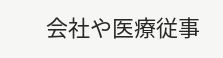会社や医療従事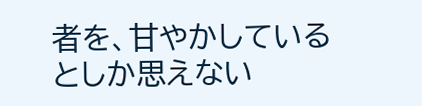者を、甘やかしているとしか思えない